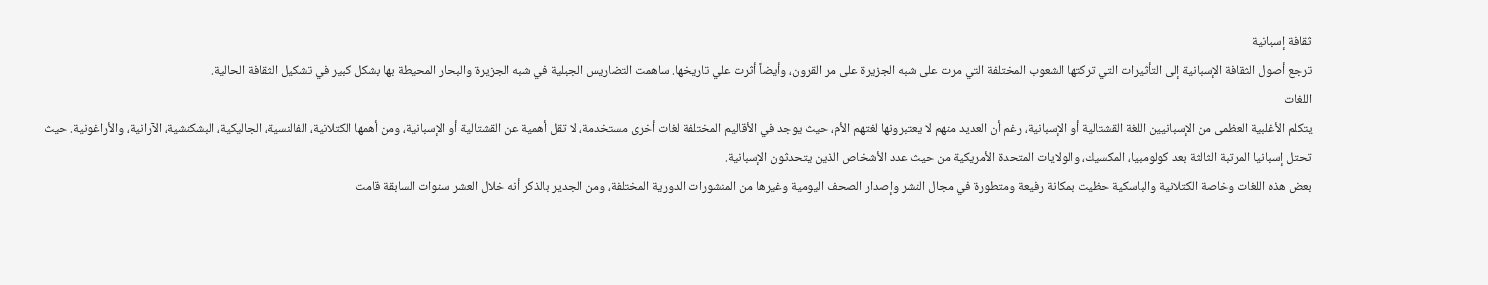ثقافة إسبانية
ترجع أصول الثقافة الإسبانية إلى التأثيرات التي تركتها الشعوب المختلفة التي مرت على شبه الجزيرة على مر القرون، وأيضاً أثرت علي تاريخها. ساهمت التضاريس الجبلية في شبه الجزيرة والبحار المحيطة بها بشكل كبير في تشكيل الثقافة الحالية.
اللغات
يتكلم الأغلبية العظمى من الإسبانيين اللغة القشتالية أو الإسبانية، رغم أن العديد منهم لا يعتبرونها لغتهم الأم، حيث يوجد في الأقاليم المختلفة لغات أخرى مستخدمة، لا تقل أهمية عن القشتالية أو الإسبانية، ومن أهمها الكتلانية، الفالنسية، الجاليكية، البشكنشية، الآرانية، والأراغونية. حيث تحتل إسبانيا المرتبة الثالثة بعد كولومبيا، المكسيك، والولايات المتحدة الأمريكية من حيث عدد الأشخاص الذين يتحدثون الإسبانية.
بعض هذه اللغات وخاصة الكتلانية والباسكية حظيت بمكانة رفيعة ومتطورة في مجال النشر وإصدار الصحف اليومية وغيرها من المنشورات الدورية المختلفة، ومن الجدير بالذكر أنه خلال العشر سنوات السابقة قامت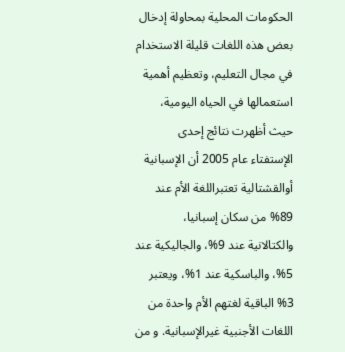الحكومات المحلية بمحاولة إدخال بعض هذه اللغات قليلة الاستخدام في مجال التعليم، وتعظيم أهمية استعمالها في الحياه اليومية، حيث أظهرت نتائج إحدى الإستفتاء عام 2005 أن الإسبانية أوالقشتالية تعتبراللغة الأم عند 89% من سكان إسبانيا، والكتالانية عند 9%، والجاليكية عند 5%، والباسكية عند 1%، ويعتبر 3% الباقية لغتهم الأم واحدة من اللغات الأجنبية غيرالإسبانية. و من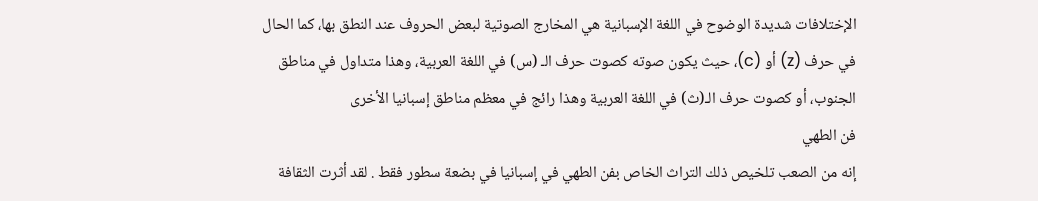الإختلافات شديدة الوضوح في اللغة الإسبانية هي المخارج الصوتية لبعض الحروف عند النطق بها، كما الحال في حرف (z) أو (c)، حيث يكون صوته كصوت حرف الـ (س) في اللغة العربية، وهذا متداول في مناطق الجنوب، أو كصوت حرف الـ(ث) في اللغة العربية وهذا رائج في معظم مناطق إسبانيا الأخرى
فن الطهي
إنه من الصعب تلخيص ذلك التراث الخاص بفن الطهي في إسبانيا في بضعة سطور فقط . لقد أثرت الثقافة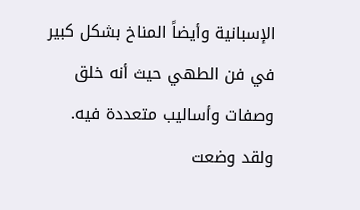الإسبانية وأيضاً المناخ بشكل كبير في فن الطهي حيث أنه خلق وصفات وأساليب متعددة فيه. ولقد وضعت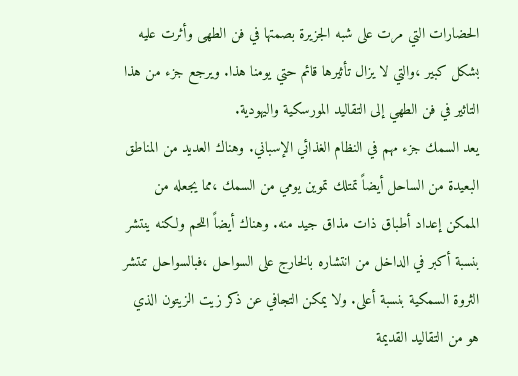الحضارات التي مرت على شبه الجزيرة بصمتها في فن الطهى وأثرت عليه بشكل كبير ،والتي لا يزال تأثيرها قائم حتي يومنا هذا. ويرجع جزء من هذا التاثير في فن الطهي إلى التقاليد المورسكية واليهودية.
يعد السمك جزء مهم في النظام الغذائي الإسباني. وهناك العديد من المناطق البعيدة من الساحل أيضاً تمتلك تموين يومي من السمك ،مما يجعله من الممكن إعداد أطباق ذات مذاق جيد منه. وهناك أيضاً اللحم ولكنه ينتشر بنسبة أكبر في الداخل من انتشاره بالخارج على السواحل ،فبالسواحل تنتشر الثروة السمكية بنسبة أعلى. ولا يمكن التجافي عن ذكر زيت الزيتون الذي هو من التقاليد القديمة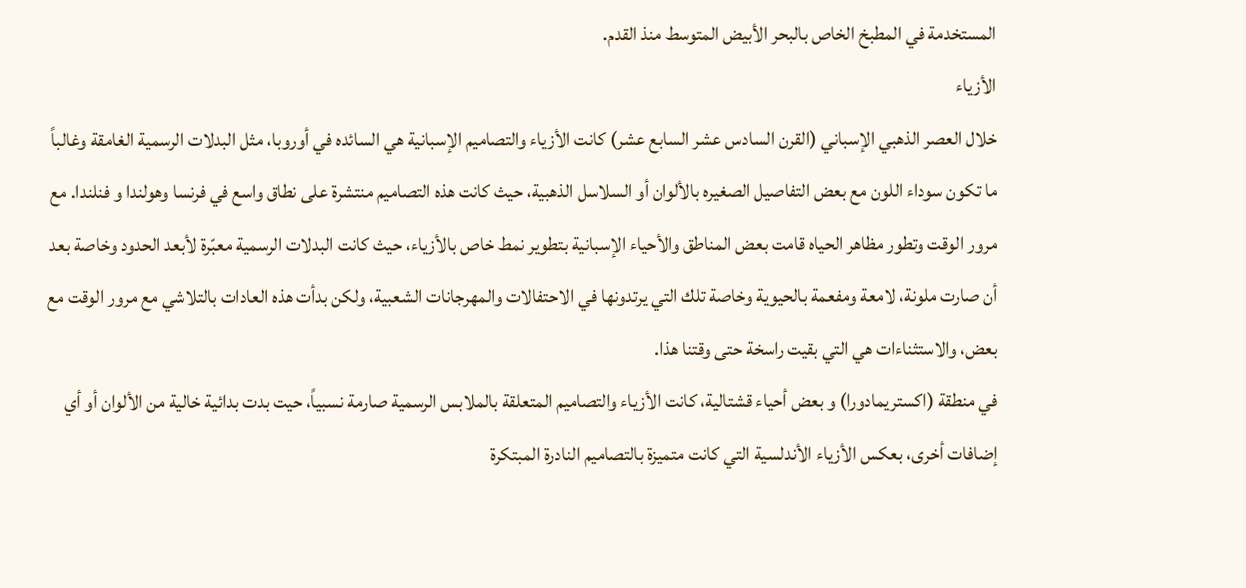المستخدمة في المطبخ الخاص بالبحر الأبيض المتوسط منذ القدم.
الأزياء
خلال العصر الذهبي الإسباني (القرن السادس عشر السابع عشر) كانت الأزياء والتصاميم الإسبانية هي السائده في أوروبا، مثل البدلات الرسمية الغامقة وغالباً ما تكون سوداء اللون مع بعض التفاصيل الصغيره بالألوان أو السلاسل الذهبية، حيث كانت هذه التصاميم منتشرة على نطاق واسع في فرنسا وهولندا و فنلندا. مع مرور الوقت وتطور مظاهر الحياه قامت بعض المناطق والأحياء الإسبانية بتطوير نمط خاص بالأزياء، حيث كانت البدلات الرسمية معبّرة لأبعد الحدود وخاصة بعد أن صارت ملونة، لامعة ومفعمة بالحيوية وخاصة تلك التي يرتدونها في الاحتفالات والمهرجانات الشعبية، ولكن بدأت هذه العادات بالتلاشي مع مرور الوقت مع بعض، والاستثناءات هي التي بقيت راسخة حتى وقتنا هذا.
في منطقة (اكستريمادورا) و بعض أحياء قشتالية، كانت الأزياء والتصاميم المتعلقة بالملابس الرسمية صارمة نسبياً، حيت بدت بدائية خالية من الألوان أو أي إضافات أخرى، بعكس الأزياء الأندلسية التي كانت متميزة بالتصاميم النادرة المبتكرة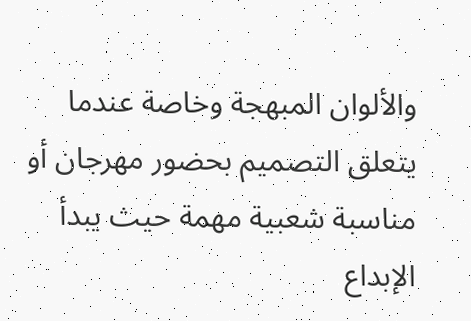والألوان المبهجة وخاصة عندما يتعلق التصميم بحضور مهرجان أو مناسبة شعبية مهمة حيث يبدأ الإبداع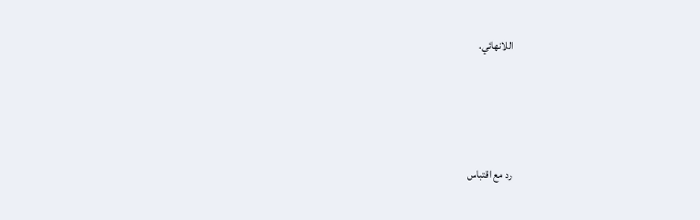اللانهائي.




رد مع اقتباس